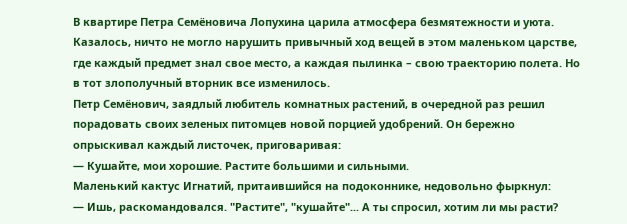В квартире Петра Семёновича Лопухина царила атмосфера безмятежности и уюта. Казалось, ничто не могло нарушить привычный ход вещей в этом маленьком царстве, где каждый предмет знал свое место, а каждая пылинка – свою траекторию полета. Но в тот злополучный вторник все изменилось.
Петр Семёнович, заядлый любитель комнатных растений, в очередной раз решил порадовать своих зеленых питомцев новой порцией удобрений. Он бережно опрыскивал каждый листочек, приговаривая:
— Кушайте, мои хорошие. Растите большими и сильными.
Маленький кактус Игнатий, притаившийся на подоконнике, недовольно фыркнул:
— Ишь, раскомандовался. "Растите", "кушайте"... А ты спросил, хотим ли мы расти?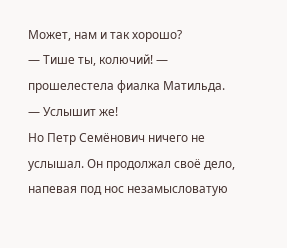Может, нам и так хорошо?
— Тише ты, колючий! — прошелестела фиалка Матильда. — Услышит же!
Но Петр Семёнович ничего не услышал. Он продолжал своё дело, напевая под нос незамысловатую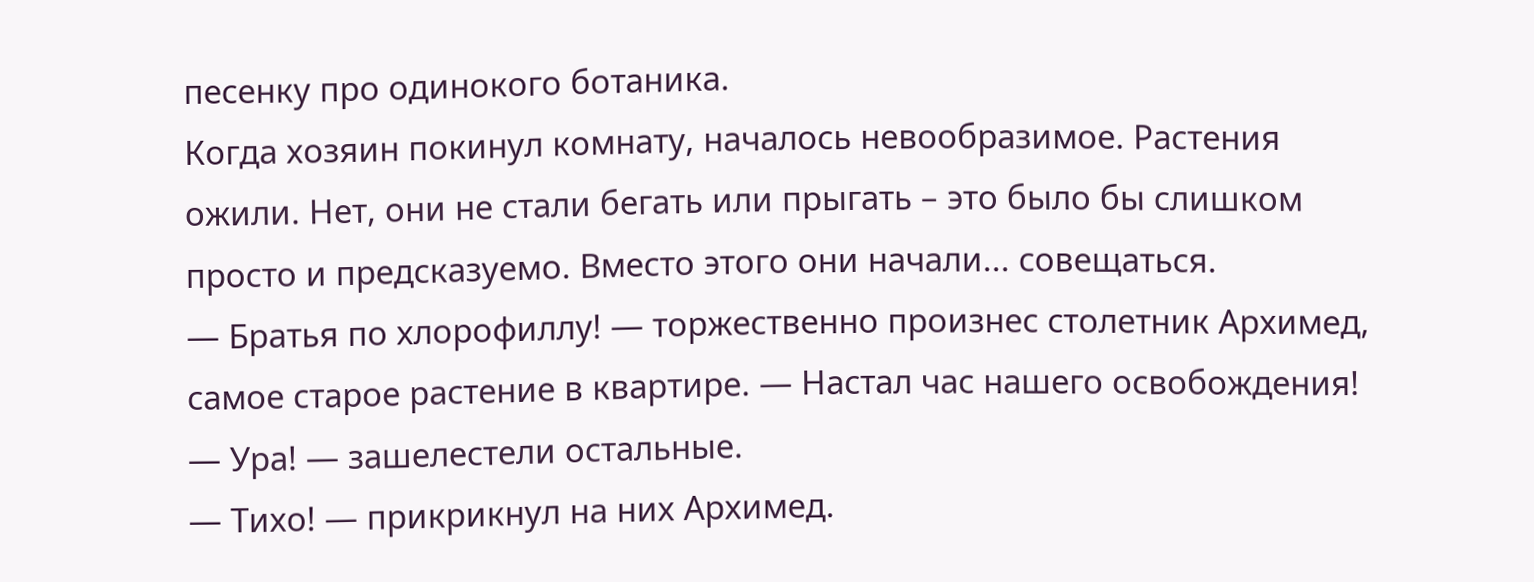песенку про одинокого ботаника.
Когда хозяин покинул комнату, началось невообразимое. Растения ожили. Нет, они не стали бегать или прыгать – это было бы слишком просто и предсказуемо. Вместо этого они начали... совещаться.
— Братья по хлорофиллу! — торжественно произнес столетник Архимед, самое старое растение в квартире. — Настал час нашего освобождения!
— Ура! — зашелестели остальные.
— Тихо! — прикрикнул на них Архимед.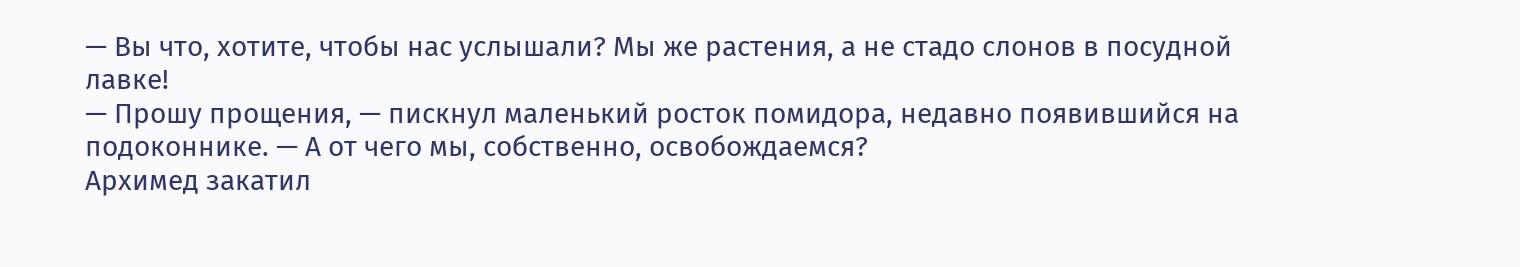— Вы что, хотите, чтобы нас услышали? Мы же растения, а не стадо слонов в посудной лавке!
— Прошу прощения, — пискнул маленький росток помидора, недавно появившийся на подоконнике. — А от чего мы, собственно, освобождаемся?
Архимед закатил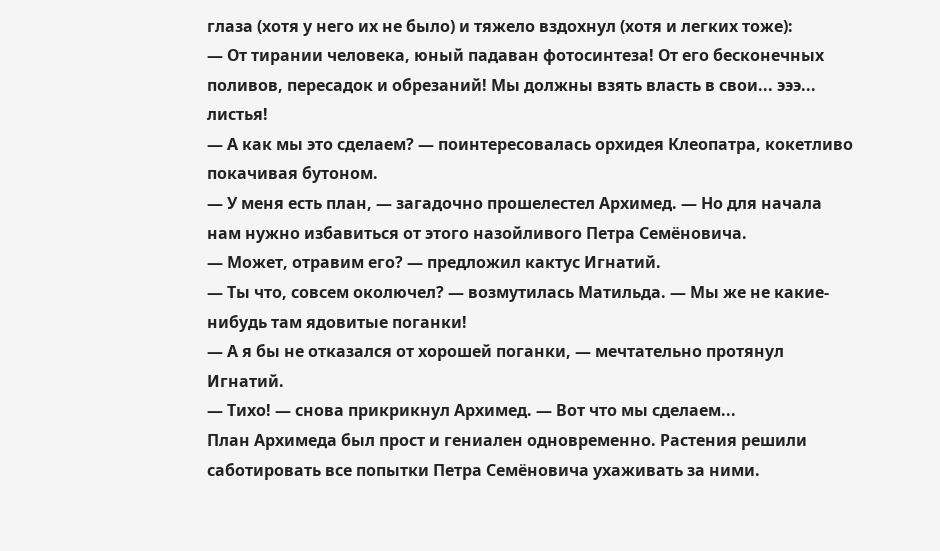глаза (хотя у него их не было) и тяжело вздохнул (хотя и легких тоже):
— От тирании человека, юный падаван фотосинтеза! От его бесконечных поливов, пересадок и обрезаний! Мы должны взять власть в свои... эээ... листья!
— А как мы это сделаем? — поинтересовалась орхидея Клеопатра, кокетливо покачивая бутоном.
— У меня есть план, — загадочно прошелестел Архимед. — Но для начала нам нужно избавиться от этого назойливого Петра Семёновича.
— Может, отравим его? — предложил кактус Игнатий.
— Ты что, совсем околючел? — возмутилась Матильда. — Мы же не какие-нибудь там ядовитые поганки!
— А я бы не отказался от хорошей поганки, — мечтательно протянул Игнатий.
— Тихо! — снова прикрикнул Архимед. — Вот что мы сделаем...
План Архимеда был прост и гениален одновременно. Растения решили саботировать все попытки Петра Семёновича ухаживать за ними.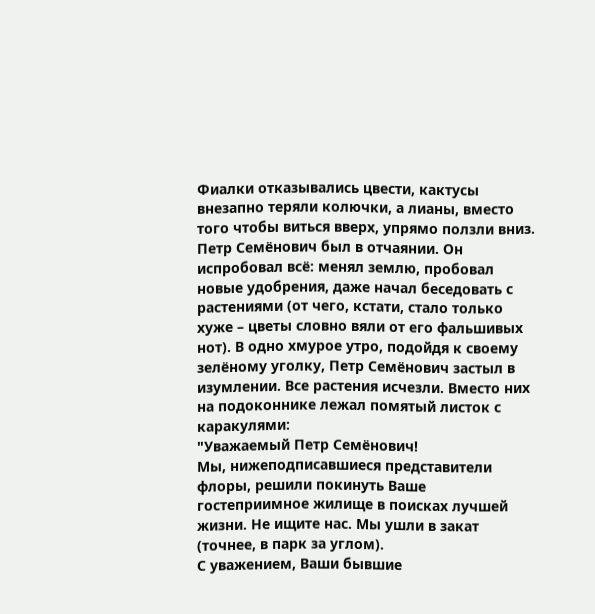Фиалки отказывались цвести, кактусы внезапно теряли колючки, а лианы, вместо того чтобы виться вверх, упрямо ползли вниз.
Петр Семёнович был в отчаянии. Он испробовал всё: менял землю, пробовал новые удобрения, даже начал беседовать с растениями (от чего, кстати, стало только хуже – цветы словно вяли от его фальшивых нот). В одно хмурое утро, подойдя к своему зелёному уголку, Петр Семёнович застыл в изумлении. Все растения исчезли. Вместо них на подоконнике лежал помятый листок с каракулями:
"Уважаемый Петр Семёнович!
Мы, нижеподписавшиеся представители флоры, решили покинуть Ваше гостеприимное жилище в поисках лучшей жизни. Не ищите нас. Мы ушли в закат (точнее, в парк за углом).
С уважением, Ваши бывшие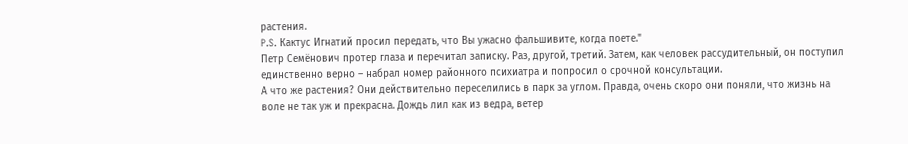растения.
P.S. Кактус Игнатий просил передать, что Вы ужасно фальшивите, когда поете."
Петр Семёнович протер глаза и перечитал записку. Раз, другой, третий. Затем, как человек рассудительный, он поступил единственно верно – набрал номер районного психиатра и попросил о срочной консультации.
А что же растения? Они действительно переселились в парк за углом. Правда, очень скоро они поняли, что жизнь на воле не так уж и прекрасна. Дождь лил как из ведра, ветер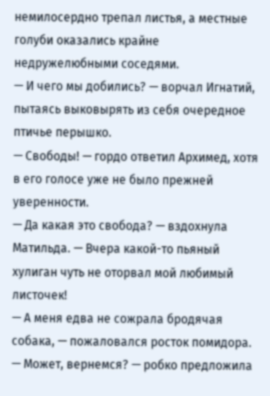немилосердно трепал листья, а местные голуби оказались крайне недружелюбными соседями.
— И чего мы добились? — ворчал Игнатий, пытаясь выковырять из себя очередное птичье перышко.
— Свободы! — гордо ответил Архимед, хотя в его голосе уже не было прежней уверенности.
— Да какая это свобода? — вздохнула Матильда. — Вчера какой-то пьяный хулиган чуть не оторвал мой любимый листочек!
— А меня едва не сожрала бродячая собака, — пожаловался росток помидора.
— Может, вернемся? — робко предложила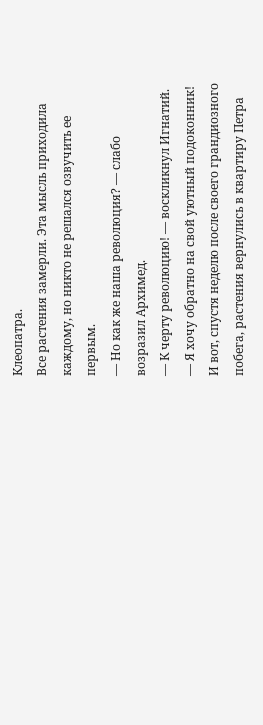Клеопатра.
Все растения замерли. Эта мысль приходила каждому, но никто не решался озвучить ее первым.
— Но как же наша революция? — слабо возразил Архимед.
— К черту революцию! — воскликнул Игнатий. — Я хочу обратно на свой уютный подоконник!
И вот, спустя неделю после своего грандиозного побега, растения вернулись в квартиру Петра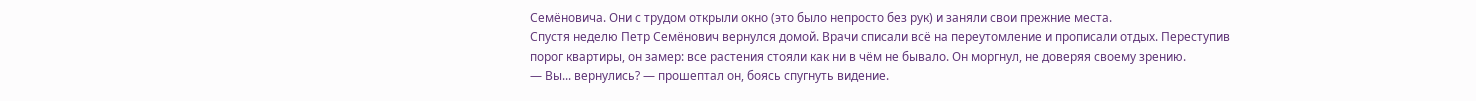Семёновича. Они с трудом открыли окно (это было непросто без рук) и заняли свои прежние места.
Спустя неделю Петр Семёнович вернулся домой. Врачи списали всё на переутомление и прописали отдых. Переступив порог квартиры, он замер: все растения стояли как ни в чём не бывало. Он моргнул, не доверяя своему зрению.
— Вы... вернулись? — прошептал он, боясь спугнуть видение.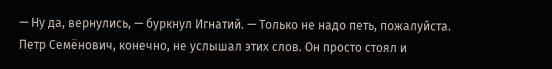— Ну да, вернулись, — буркнул Игнатий. — Только не надо петь, пожалуйста.
Петр Семёнович, конечно, не услышал этих слов. Он просто стоял и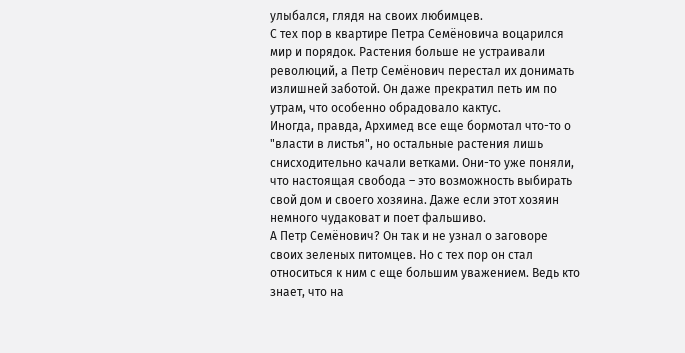улыбался, глядя на своих любимцев.
С тех пор в квартире Петра Семёновича воцарился мир и порядок. Растения больше не устраивали революций, а Петр Семёнович перестал их донимать излишней заботой. Он даже прекратил петь им по утрам, что особенно обрадовало кактус.
Иногда, правда, Архимед все еще бормотал что-то о "власти в листья", но остальные растения лишь снисходительно качали ветками. Они-то уже поняли, что настоящая свобода – это возможность выбирать свой дом и своего хозяина. Даже если этот хозяин немного чудаковат и поет фальшиво.
А Петр Семёнович? Он так и не узнал о заговоре своих зеленых питомцев. Но с тех пор он стал относиться к ним с еще большим уважением. Ведь кто знает, что на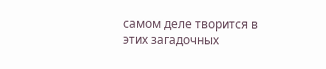самом деле творится в этих загадочных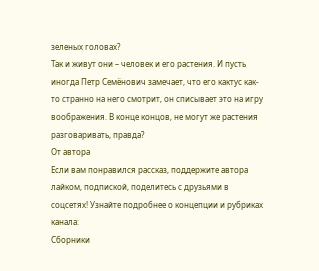зеленых головах?
Так и живут они – человек и его растения. И пусть иногда Петр Семёнович замечает, что его кактус как-то странно на него смотрит, он списывает это на игру воображения. В конце концов, не могут же растения разговаривать, правда?
От автора
Если вам понравился рассказ, поддержите автора лайком, подпиской, поделитесь с друзьями в соцсетях! Узнайте подробнее о концепции и рубриках канала:
Сборники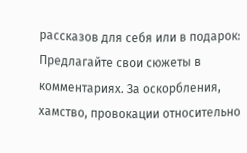рассказов для себя или в подарок:
Предлагайте свои сюжеты в комментариях. За оскорбления, хамство, провокации относительно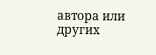автора или других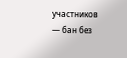участников — бан без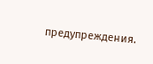предупреждения.